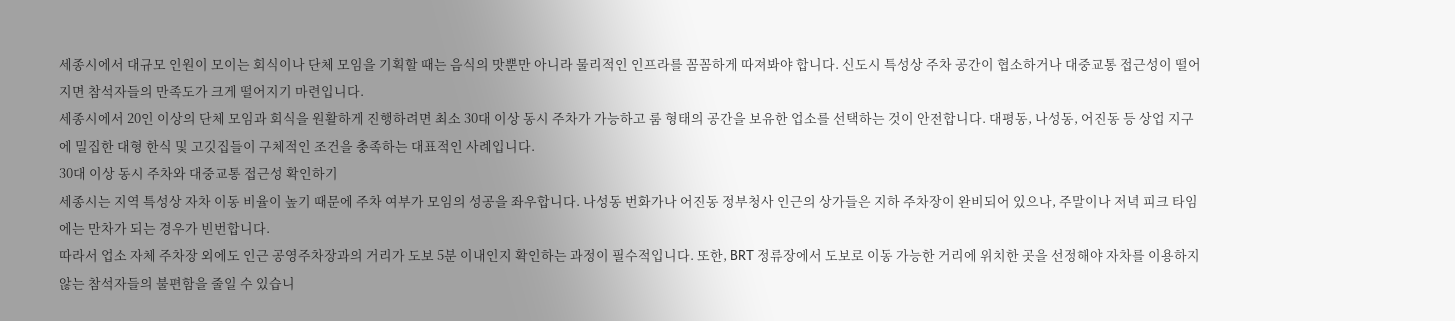세종시에서 대규모 인원이 모이는 회식이나 단체 모임을 기획할 때는 음식의 맛뿐만 아니라 물리적인 인프라를 꼼꼼하게 따져봐야 합니다. 신도시 특성상 주차 공간이 협소하거나 대중교통 접근성이 떨어지면 참석자들의 만족도가 크게 떨어지기 마련입니다.
세종시에서 20인 이상의 단체 모임과 회식을 원활하게 진행하려면 최소 30대 이상 동시 주차가 가능하고 룸 형태의 공간을 보유한 업소를 선택하는 것이 안전합니다. 대평동, 나성동, 어진동 등 상업 지구에 밀집한 대형 한식 및 고깃집들이 구체적인 조건을 충족하는 대표적인 사례입니다.
30대 이상 동시 주차와 대중교통 접근성 확인하기
세종시는 지역 특성상 자차 이동 비율이 높기 때문에 주차 여부가 모임의 성공을 좌우합니다. 나성동 번화가나 어진동 정부청사 인근의 상가들은 지하 주차장이 완비되어 있으나, 주말이나 저녁 피크 타임에는 만차가 되는 경우가 빈번합니다.
따라서 업소 자체 주차장 외에도 인근 공영주차장과의 거리가 도보 5분 이내인지 확인하는 과정이 필수적입니다. 또한, BRT 정류장에서 도보로 이동 가능한 거리에 위치한 곳을 선정해야 자차를 이용하지 않는 참석자들의 불편함을 줄일 수 있습니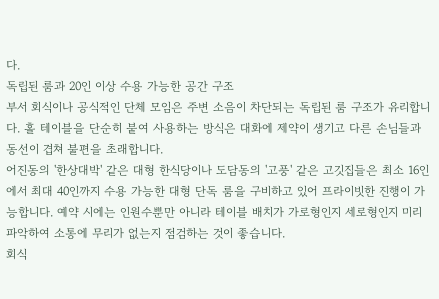다.
독립된 룸과 20인 이상 수용 가능한 공간 구조
부서 회식이나 공식적인 단체 모임은 주변 소음이 차단되는 독립된 룸 구조가 유리합니다. 홀 테이블을 단순히 붙여 사용하는 방식은 대화에 제약이 생기고 다른 손님들과 동선이 겹쳐 불편을 초래합니다.
어진동의 '한상대박' 같은 대형 한식당이나 도담동의 '고풍' 같은 고깃집들은 최소 16인에서 최대 40인까지 수용 가능한 대형 단독 룸을 구비하고 있어 프라이빗한 진행이 가능합니다. 예약 시에는 인원수뿐만 아니라 테이블 배치가 가로형인지 세로형인지 미리 파악하여 소통에 무리가 없는지 점검하는 것이 좋습니다.
회식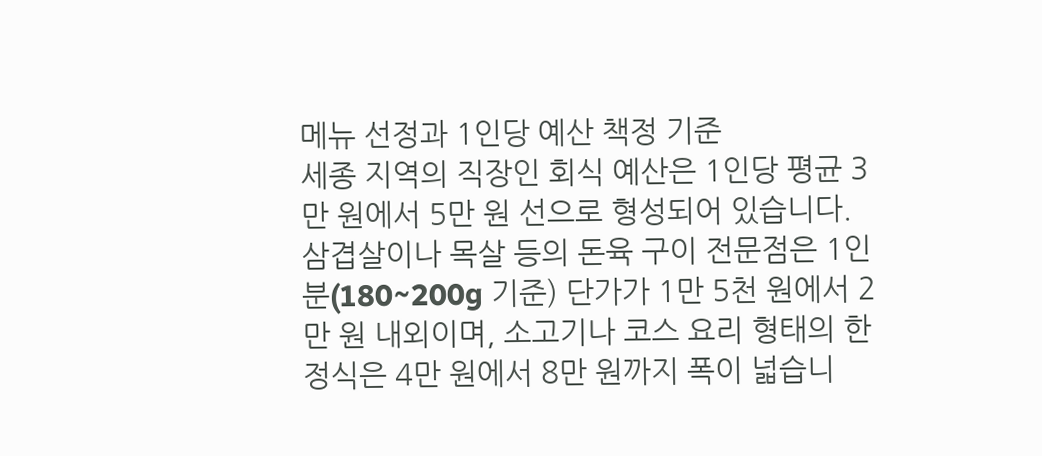메뉴 선정과 1인당 예산 책정 기준
세종 지역의 직장인 회식 예산은 1인당 평균 3만 원에서 5만 원 선으로 형성되어 있습니다. 삼겹살이나 목살 등의 돈육 구이 전문점은 1인분(180~200g 기준) 단가가 1만 5천 원에서 2만 원 내외이며, 소고기나 코스 요리 형태의 한정식은 4만 원에서 8만 원까지 폭이 넓습니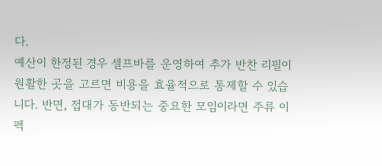다.
예산이 한정된 경우 셀프바를 운영하여 추가 반찬 리필이 원활한 곳을 고르면 비용을 효율적으로 통제할 수 있습니다. 반면, 접대가 동반되는 중요한 모임이라면 주류 이펙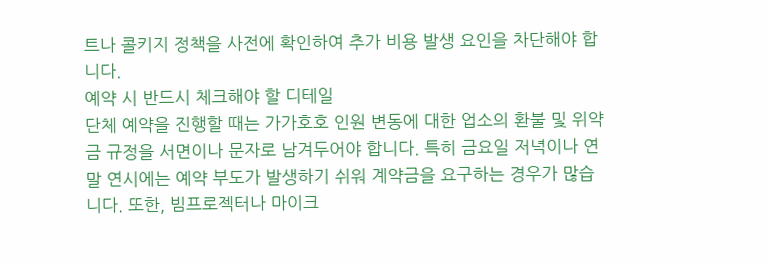트나 콜키지 정책을 사전에 확인하여 추가 비용 발생 요인을 차단해야 합니다.
예약 시 반드시 체크해야 할 디테일
단체 예약을 진행할 때는 가가호호 인원 변동에 대한 업소의 환불 및 위약금 규정을 서면이나 문자로 남겨두어야 합니다. 특히 금요일 저녁이나 연말 연시에는 예약 부도가 발생하기 쉬워 계약금을 요구하는 경우가 많습니다. 또한, 빔프로젝터나 마이크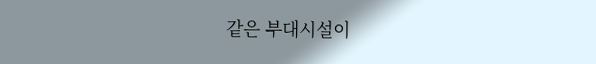같은 부대시설이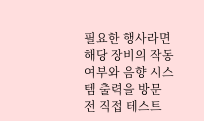필요한 행사라면 해당 장비의 작동 여부와 음향 시스템 출력을 방문 전 직접 테스트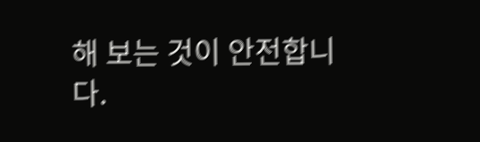해 보는 것이 안전합니다.